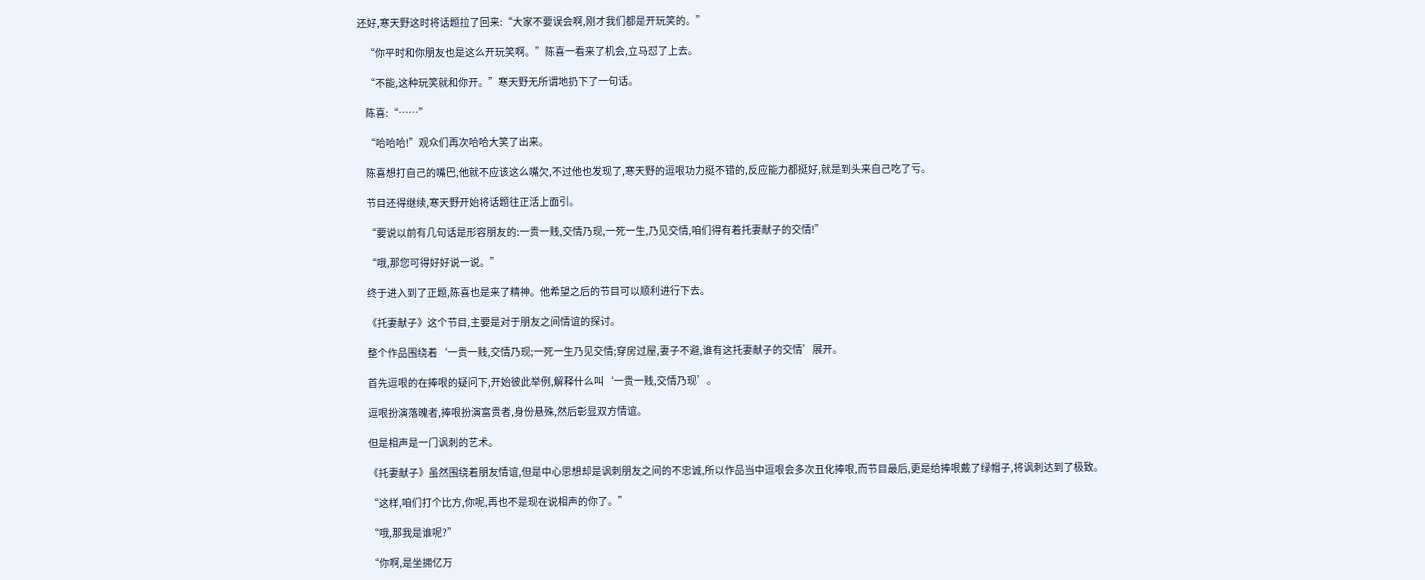还好,寒天野这时将话题拉了回来:“大家不要误会啊,刚才我们都是开玩笑的。”

    “你平时和你朋友也是这么开玩笑啊。”陈喜一看来了机会,立马怼了上去。

    “不能,这种玩笑就和你开。”寒天野无所谓地扔下了一句话。

    陈喜:“……”

    “哈哈哈!”观众们再次哈哈大笑了出来。

    陈喜想打自己的嘴巴,他就不应该这么嘴欠,不过他也发现了,寒天野的逗哏功力挺不错的,反应能力都挺好,就是到头来自己吃了亏。

    节目还得继续,寒天野开始将话题往正活上面引。

    “要说以前有几句话是形容朋友的:一贵一贱,交情乃现,一死一生,乃见交情,咱们得有着托妻献子的交情!”

    “哦,那您可得好好说一说。”

    终于进入到了正题,陈喜也是来了精神。他希望之后的节目可以顺利进行下去。

    《托妻献子》这个节目,主要是对于朋友之间情谊的探讨。

    整个作品围绕着‘一贵一贱,交情乃现;一死一生乃见交情;穿房过屋,妻子不避,谁有这托妻献子的交情’展开。

    首先逗哏的在捧哏的疑问下,开始彼此举例,解释什么叫‘一贵一贱,交情乃现’。

    逗哏扮演落魄者,捧哏扮演富贵者,身份悬殊,然后彰显双方情谊。

    但是相声是一门讽刺的艺术。

    《托妻献子》虽然围绕着朋友情谊,但是中心思想却是讽刺朋友之间的不忠诚,所以作品当中逗哏会多次丑化捧哏,而节目最后,更是给捧哏戴了绿帽子,将讽刺达到了极致。

    “这样,咱们打个比方,你呢,再也不是现在说相声的你了。”

    “哦,那我是谁呢?”

    “你啊,是坐拥亿万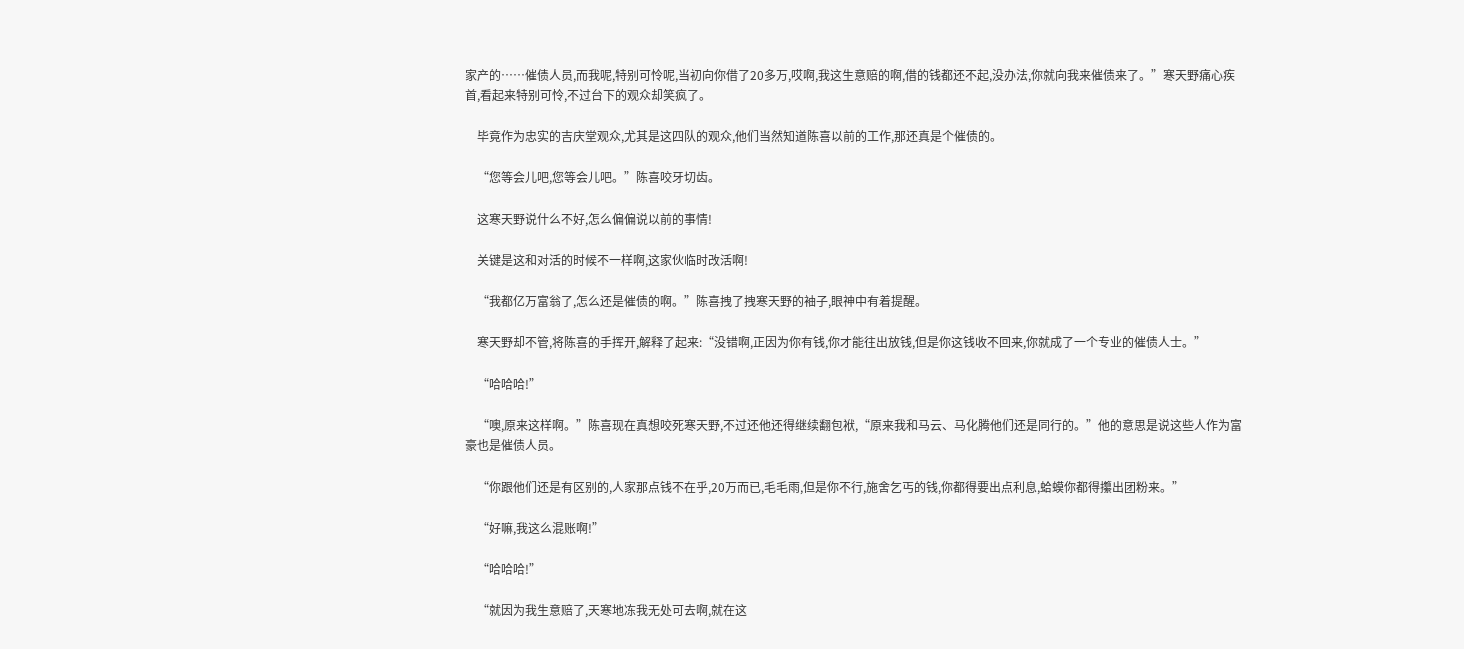家产的……催债人员,而我呢,特别可怜呢,当初向你借了20多万,哎啊,我这生意赔的啊,借的钱都还不起,没办法,你就向我来催债来了。”寒天野痛心疾首,看起来特别可怜,不过台下的观众却笑疯了。

    毕竟作为忠实的吉庆堂观众,尤其是这四队的观众,他们当然知道陈喜以前的工作,那还真是个催债的。

    “您等会儿吧,您等会儿吧。”陈喜咬牙切齿。

    这寒天野说什么不好,怎么偏偏说以前的事情!

    关键是这和对活的时候不一样啊,这家伙临时改活啊!

    “我都亿万富翁了,怎么还是催债的啊。”陈喜拽了拽寒天野的袖子,眼神中有着提醒。

    寒天野却不管,将陈喜的手挥开,解释了起来:“没错啊,正因为你有钱,你才能往出放钱,但是你这钱收不回来,你就成了一个专业的催债人士。”

    “哈哈哈!”

    “噢,原来这样啊。”陈喜现在真想咬死寒天野,不过还他还得继续翻包袱,“原来我和马云、马化腾他们还是同行的。”他的意思是说这些人作为富豪也是催债人员。

    “你跟他们还是有区别的,人家那点钱不在乎,20万而已,毛毛雨,但是你不行,施舍乞丐的钱,你都得要出点利息,蛤蟆你都得攥出团粉来。”

    “好嘛,我这么混账啊!”

    “哈哈哈!”

    “就因为我生意赔了,天寒地冻我无处可去啊,就在这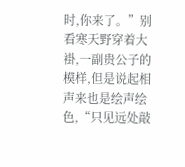时,你来了。”别看寒天野穿着大褂,一副贵公子的模样,但是说起相声来也是绘声绘色,“只见远处敲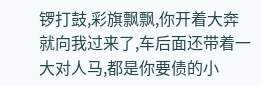锣打鼓,彩旗飘飘,你开着大奔就向我过来了,车后面还带着一大对人马,都是你要债的小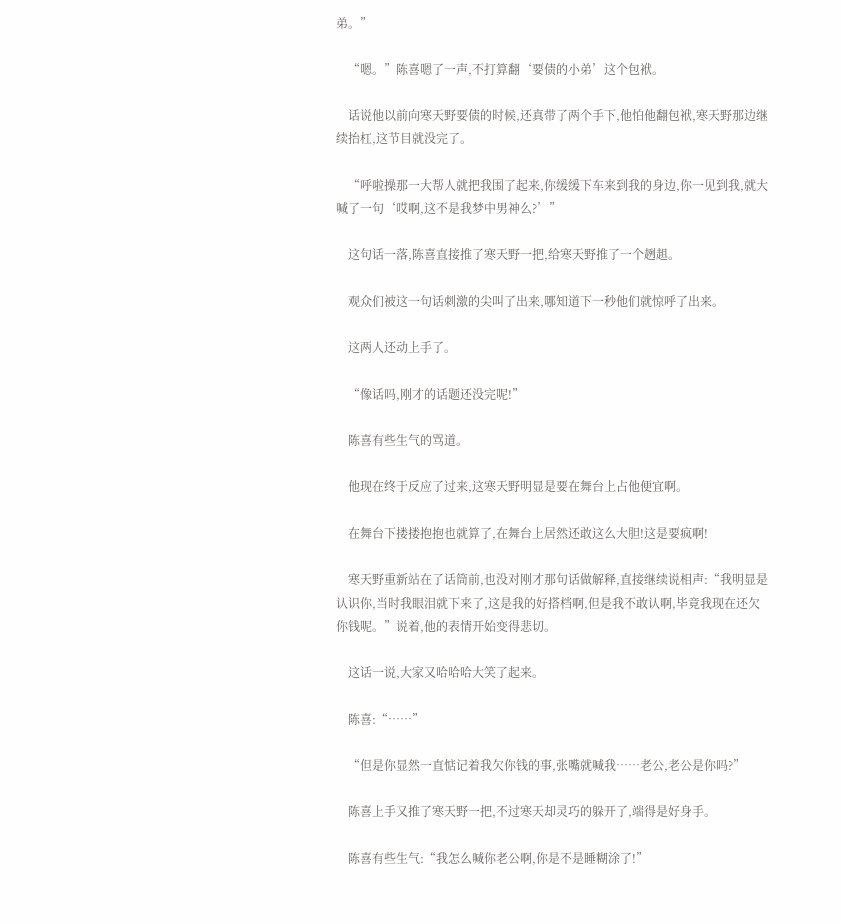弟。”

    “嗯。”陈喜嗯了一声,不打算翻‘要债的小弟’这个包袱。

    话说他以前向寒天野要债的时候,还真带了两个手下,他怕他翻包袱,寒天野那边继续抬杠,这节目就没完了。

    “呼啦操那一大帮人就把我围了起来,你缓缓下车来到我的身边,你一见到我,就大喊了一句‘哎啊,这不是我梦中男神么?’”

    这句话一落,陈喜直接推了寒天野一把,给寒天野推了一个趔趄。

    观众们被这一句话刺激的尖叫了出来,哪知道下一秒他们就惊呼了出来。

    这两人还动上手了。

    “像话吗,刚才的话题还没完呢!”

    陈喜有些生气的骂道。

    他现在终于反应了过来,这寒天野明显是要在舞台上占他便宜啊。

    在舞台下搂搂抱抱也就算了,在舞台上居然还敢这么大胆!这是要疯啊!

    寒天野重新站在了话筒前,也没对刚才那句话做解释,直接继续说相声:“我明显是认识你,当时我眼泪就下来了,这是我的好搭档啊,但是我不敢认啊,毕竟我现在还欠你钱呢。”说着,他的表情开始变得悲切。

    这话一说,大家又哈哈哈大笑了起来。

    陈喜:“……”

    “但是你显然一直惦记着我欠你钱的事,张嘴就喊我……老公,老公是你吗?”

    陈喜上手又推了寒天野一把,不过寒天却灵巧的躲开了,端得是好身手。

    陈喜有些生气:“我怎么喊你老公啊,你是不是睡糊涂了!”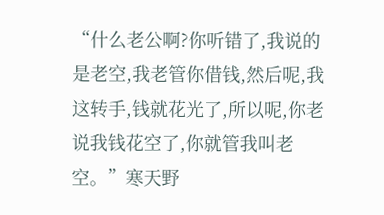“什么老公啊?你听错了,我说的是老空,我老管你借钱,然后呢,我这转手,钱就花光了,所以呢,你老说我钱花空了,你就管我叫老空。”寒天野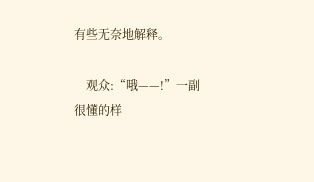有些无奈地解释。

    观众:“哦——!”一副很懂的样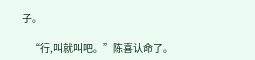子。

    “行,叫就叫吧。”陈喜认命了。